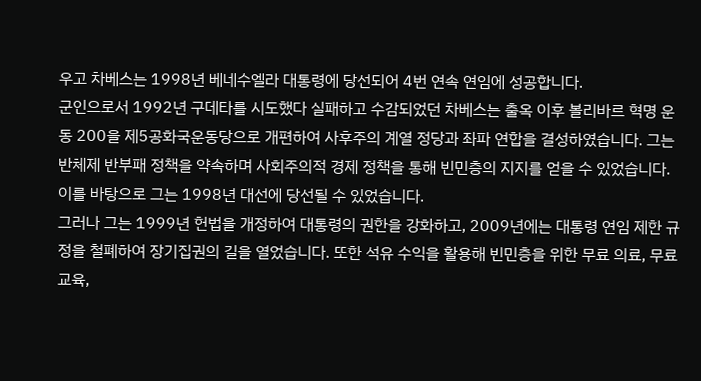우고 차베스는 1998년 베네수엘라 대통령에 당선되어 4번 연속 연임에 성공합니다.
군인으로서 1992년 구데타를 시도했다 실패하고 수감되었던 차베스는 출옥 이후 볼리바르 혁명 운동 200을 제5공화국운동당으로 개편하여 사후주의 계열 정당과 좌파 연합을 결성하였습니다. 그는 반체제 반부패 정책을 약속하며 사회주의적 경제 정책을 통해 빈민층의 지지를 얻을 수 있었습니다. 이를 바탕으로 그는 1998년 대선에 당선될 수 있었습니다.
그러나 그는 1999년 헌법을 개정하여 대통령의 권한을 강화하고, 2009년에는 대통령 연임 제한 규정을 철폐하여 장기집권의 길을 열었습니다. 또한 석유 수익을 활용해 빈민층을 위한 무료 의료, 무료 교육,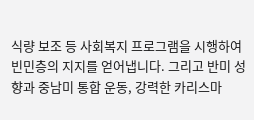식량 보조 등 사회복지 프로그램을 시행하여 빈민층의 지지를 얻어냅니다. 그리고 반미 성향과 중남미 통합 운동, 강력한 카리스마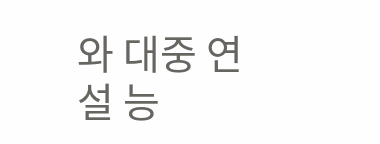와 대중 연설 능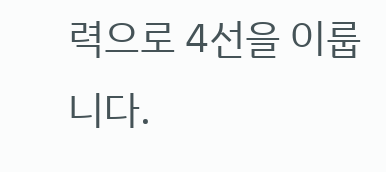력으로 4선을 이룹니다.